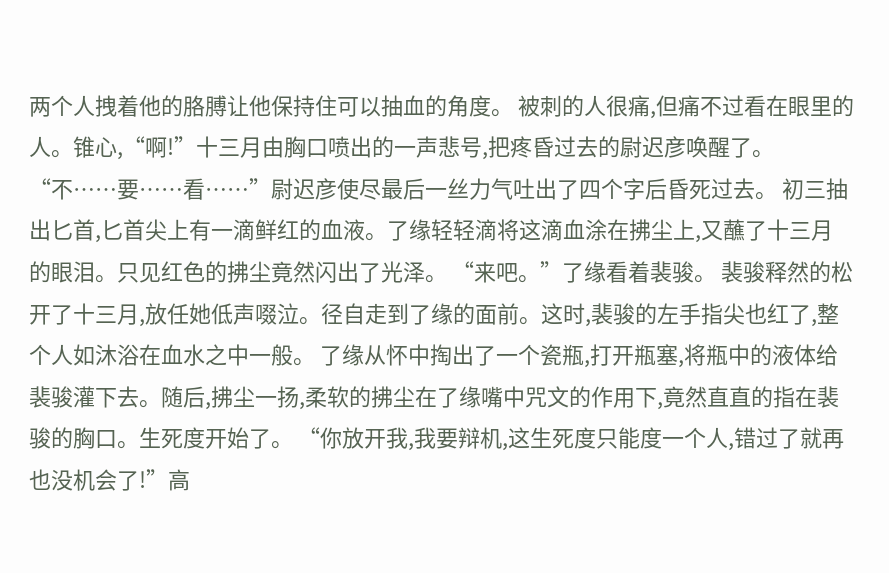两个人拽着他的胳膊让他保持住可以抽血的角度。 被刺的人很痛,但痛不过看在眼里的人。锥心,“啊!”十三月由胸口喷出的一声悲号,把疼昏过去的尉迟彦唤醒了。 “不……要……看……”尉迟彦使尽最后一丝力气吐出了四个字后昏死过去。 初三抽出匕首,匕首尖上有一滴鲜红的血液。了缘轻轻滴将这滴血涂在拂尘上,又蘸了十三月的眼泪。只见红色的拂尘竟然闪出了光泽。 “来吧。”了缘看着裴骏。 裴骏释然的松开了十三月,放任她低声啜泣。径自走到了缘的面前。这时,裴骏的左手指尖也红了,整个人如沐浴在血水之中一般。 了缘从怀中掏出了一个瓷瓶,打开瓶塞,将瓶中的液体给裴骏灌下去。随后,拂尘一扬,柔软的拂尘在了缘嘴中咒文的作用下,竟然直直的指在裴骏的胸口。生死度开始了。 “你放开我,我要辩机,这生死度只能度一个人,错过了就再也没机会了!”高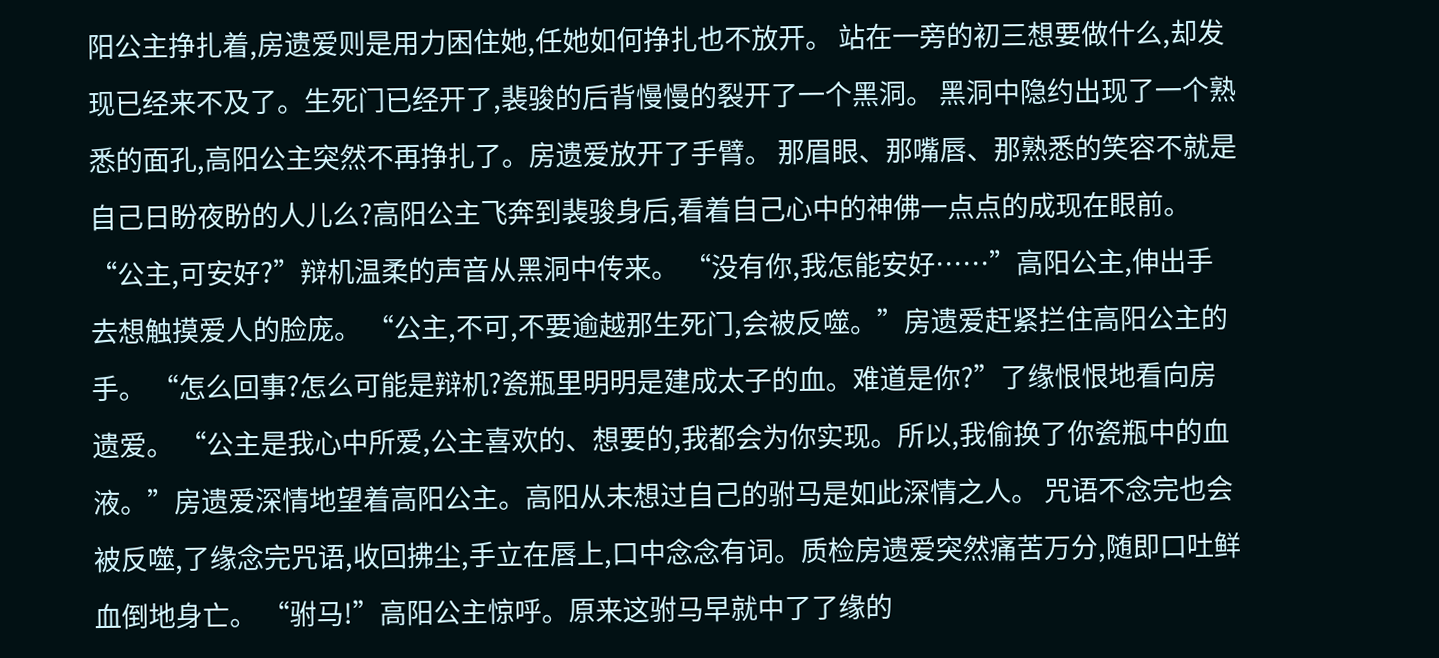阳公主挣扎着,房遗爱则是用力困住她,任她如何挣扎也不放开。 站在一旁的初三想要做什么,却发现已经来不及了。生死门已经开了,裴骏的后背慢慢的裂开了一个黑洞。 黑洞中隐约出现了一个熟悉的面孔,高阳公主突然不再挣扎了。房遗爱放开了手臂。 那眉眼、那嘴唇、那熟悉的笑容不就是自己日盼夜盼的人儿么?高阳公主飞奔到裴骏身后,看着自己心中的神佛一点点的成现在眼前。 “公主,可安好?”辩机温柔的声音从黑洞中传来。 “没有你,我怎能安好……”高阳公主,伸出手去想触摸爱人的脸庞。 “公主,不可,不要逾越那生死门,会被反噬。”房遗爱赶紧拦住高阳公主的手。 “怎么回事?怎么可能是辩机?瓷瓶里明明是建成太子的血。难道是你?”了缘恨恨地看向房遗爱。 “公主是我心中所爱,公主喜欢的、想要的,我都会为你实现。所以,我偷换了你瓷瓶中的血液。”房遗爱深情地望着高阳公主。高阳从未想过自己的驸马是如此深情之人。 咒语不念完也会被反噬,了缘念完咒语,收回拂尘,手立在唇上,口中念念有词。质检房遗爱突然痛苦万分,随即口吐鲜血倒地身亡。 “驸马!”高阳公主惊呼。原来这驸马早就中了了缘的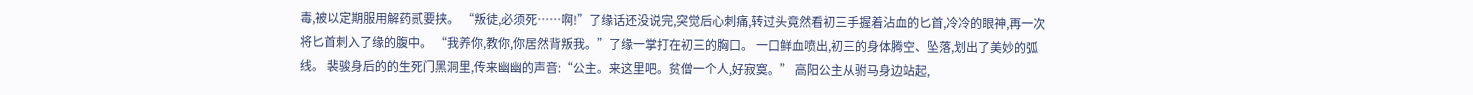毒,被以定期服用解药贰要挟。 “叛徒,必须死……啊!”了缘话还没说完,突觉后心刺痛,转过头竟然看初三手握着沾血的匕首,冷冷的眼神,再一次将匕首刺入了缘的腹中。 “我养你,教你,你居然背叛我。”了缘一掌打在初三的胸口。 一口鲜血喷出,初三的身体腾空、坠落,划出了美妙的弧线。 裴骏身后的的生死门黑洞里,传来幽幽的声音:“公主。来这里吧。贫僧一个人,好寂寞。” 高阳公主从驸马身边站起,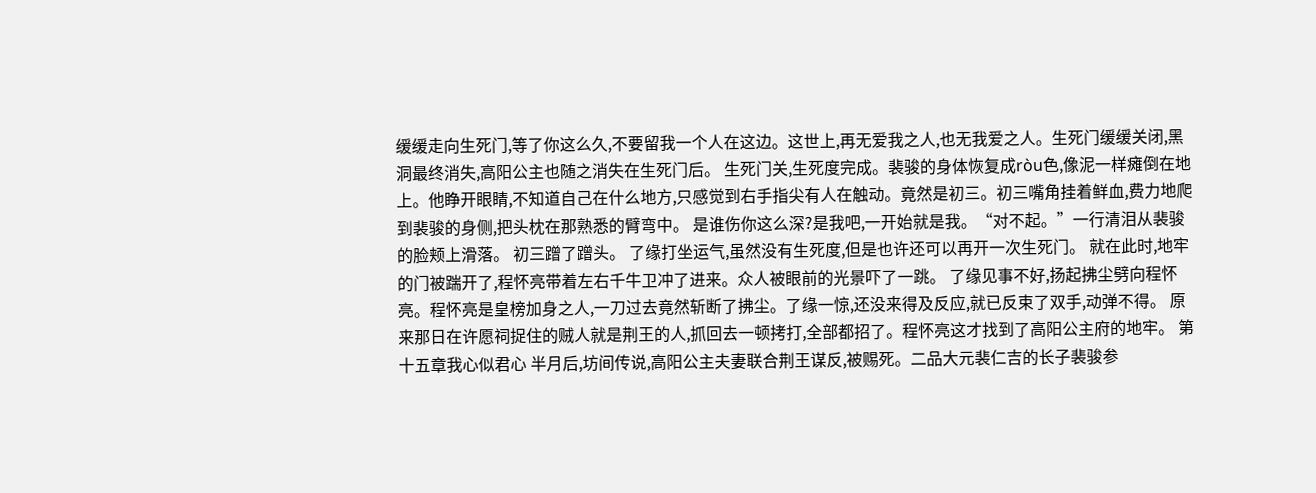缓缓走向生死门,等了你这么久,不要留我一个人在这边。这世上,再无爱我之人,也无我爱之人。生死门缓缓关闭,黑洞最终消失,高阳公主也随之消失在生死门后。 生死门关,生死度完成。裴骏的身体恢复成ròu色,像泥一样瘫倒在地上。他睁开眼睛,不知道自己在什么地方,只感觉到右手指尖有人在触动。竟然是初三。初三嘴角挂着鲜血,费力地爬到裴骏的身侧,把头枕在那熟悉的臂弯中。 是谁伤你这么深?是我吧,一开始就是我。“对不起。”一行清泪从裴骏的脸颊上滑落。 初三蹭了蹭头。 了缘打坐运气,虽然没有生死度,但是也许还可以再开一次生死门。 就在此时,地牢的门被踹开了,程怀亮带着左右千牛卫冲了进来。众人被眼前的光景吓了一跳。 了缘见事不好,扬起拂尘劈向程怀亮。程怀亮是皇榜加身之人,一刀过去竟然斩断了拂尘。了缘一惊,还没来得及反应,就已反束了双手,动弹不得。 原来那日在许愿祠捉住的贼人就是荆王的人,抓回去一顿拷打,全部都招了。程怀亮这才找到了高阳公主府的地牢。 第十五章我心似君心 半月后,坊间传说,高阳公主夫妻联合荆王谋反,被赐死。二品大元裴仁吉的长子裴骏参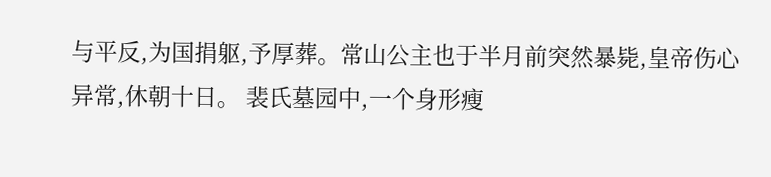与平反,为国捐躯,予厚葬。常山公主也于半月前突然暴毙,皇帝伤心异常,休朝十日。 裴氏墓园中,一个身形瘦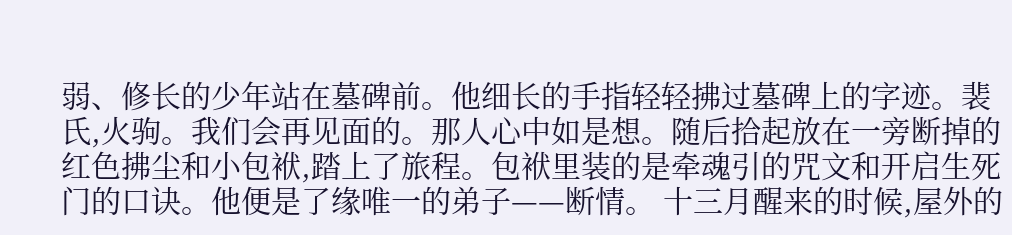弱、修长的少年站在墓碑前。他细长的手指轻轻拂过墓碑上的字迹。裴氏,火驹。我们会再见面的。那人心中如是想。随后拾起放在一旁断掉的红色拂尘和小包袱,踏上了旅程。包袱里装的是牵魂引的咒文和开启生死门的口诀。他便是了缘唯一的弟子——断情。 十三月醒来的时候,屋外的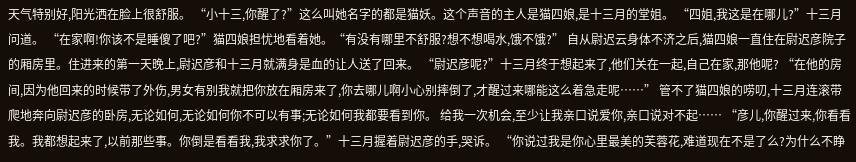天气特别好,阳光洒在脸上很舒服。 “小十三,你醒了?”这么叫她名字的都是猫妖。这个声音的主人是猫四娘,是十三月的堂姐。 “四姐,我这是在哪儿?”十三月问道。 “在家啊!你该不是睡傻了吧?”猫四娘担忧地看着她。“有没有哪里不舒服?想不想喝水,饿不饿?” 自从尉迟云身体不济之后,猫四娘一直住在尉迟彦院子的厢房里。住进来的第一天晚上,尉迟彦和十三月就满身是血的让人送了回来。 “尉迟彦呢?”十三月终于想起来了,他们关在一起,自己在家,那他呢? “在他的房间,因为他回来的时候带了外伤,男女有别我就把你放在厢房来了,你去哪儿啊小心别摔倒了,才醒过来哪能这么着急走呢……” 管不了猫四娘的唠叨,十三月连滚带爬地奔向尉迟彦的卧房,无论如何,无论如何你不可以有事;无论如何我都要看到你。 给我一次机会,至少让我亲口说爱你,亲口说对不起…… “彦儿,你醒过来,你看看我。我都想起来了,以前那些事。你倒是看看我,我求求你了。”十三月握着尉迟彦的手,哭诉。 “你说过我是你心里最美的芙蓉花,难道现在不是了么?为什么不睁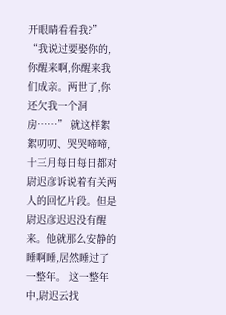开眼睛看看我?” “我说过要娶你的,你醒来啊,你醒来我们成亲。两世了,你还欠我一个洞房……” 就这样絮絮叨叨、哭哭啼啼,十三月每日每日都对尉迟彦诉说着有关两人的回忆片段。但是尉迟彦迟迟没有醒来。他就那么安静的睡啊睡,居然睡过了一整年。 这一整年中,尉迟云找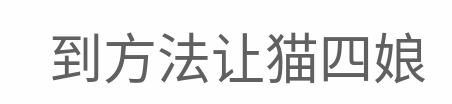到方法让猫四娘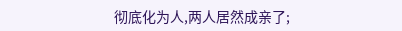彻底化为人,两人居然成亲了;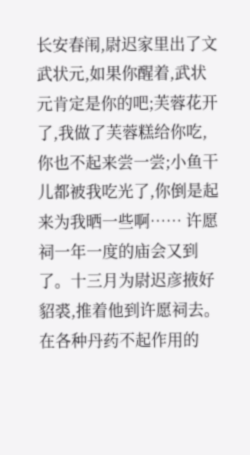长安春闱,尉迟家里出了文武状元,如果你醒着,武状元肯定是你的吧;芙蓉花开了,我做了芙蓉糕给你吃,你也不起来尝一尝;小鱼干儿都被我吃光了,你倒是起来为我晒一些啊…… 许愿祠一年一度的庙会又到了。十三月为尉迟彦掖好貂裘,推着他到许愿祠去。在各种丹药不起作用的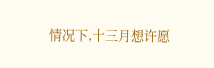情况下,十三月想许愿